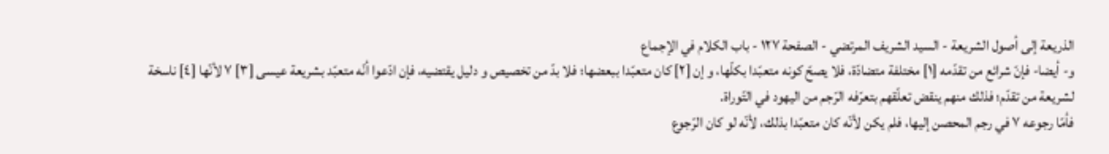الذريعة إلى أصول الشريعة - السيد الشريف المرتضي - الصفحة ١٢٧ - باب الكلام في الإجماع
و- أيضا- فإنّ شرائع من تقدّمه [١] مختلفة متضادّة، فلا يصحّ كونه متعبّدا بكلّها، و إن [٢] كان متعبّدا ببعضها؛ فلا بدّ من تخصيص و دليل يقتضيه، فإن ادّعوا أنّه متعبّد بشريعة عيسى [٣] ٧ لأنّها [٤] ناسخة لشريعة من تقدّم؛ فذلك منهم ينقض تعلّقهم بتعرّفه الرّجم من اليهود في التّوراة.
فأمّا رجوعه ٧ في رجم المحصن إليها، فلم يكن لأنّه كان متعبّدا بذلك، لأنّه لو كان الرّجوع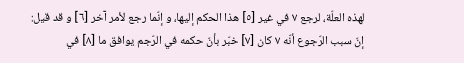لهذه العلّة، لرجع ٧ في غير [٥] هذا الحكم إليها، و إنّما رجع لأمر آخر [٦] و قد قيل: إنّ سبب الرّجوع أنّه ٧ كان [٧] خبّر بأنّ حكمه في الرّجم يوافق ما [٨] في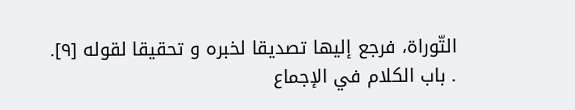التّوراة، فرجع إليها تصديقا لخبره و تحقيقا لقوله [٩].
. باب الكلام في الإجماع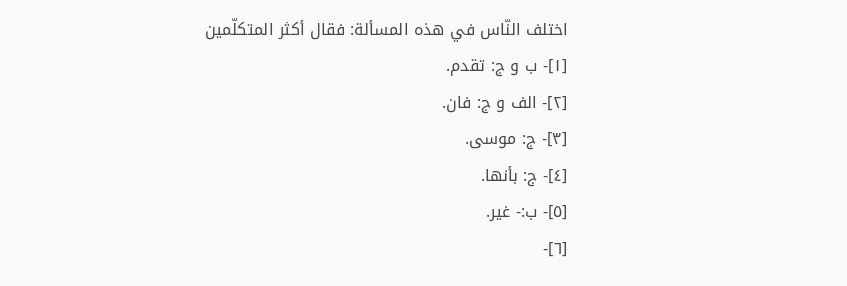اختلف النّاس في هذه المسألة: فقال أكثر المتكلّمين
[١]- ب و ج: تقدم.
[٢]- الف و ج: فان.
[٣]- ج: موسى.
[٤]- ج: بأنها.
[٥]- ب:- غير.
[٦]-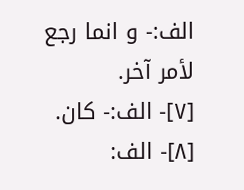الف:- و انما رجع لأمر آخر.
[٧]- الف:- كان.
[٨]- الف: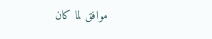موافق لما كان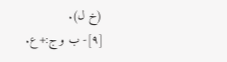(خ ل).
[٩]- ب و ج:+ ع.